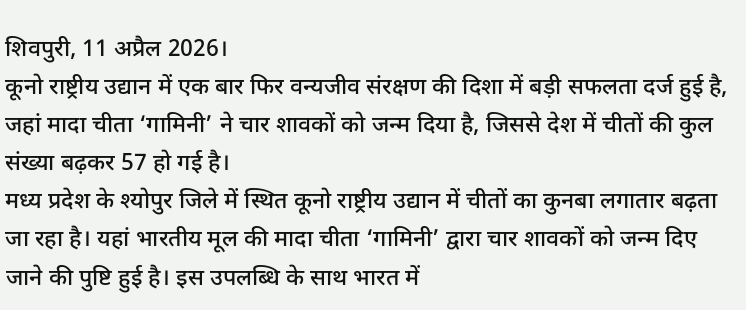शिवपुरी, 11 अप्रैल 2026।
कूनो राष्ट्रीय उद्यान में एक बार फिर वन्यजीव संरक्षण की दिशा में बड़ी सफलता दर्ज हुई है, जहां मादा चीता ‘गामिनी’ ने चार शावकों को जन्म दिया है, जिससे देश में चीतों की कुल संख्या बढ़कर 57 हो गई है।
मध्य प्रदेश के श्योपुर जिले में स्थित कूनो राष्ट्रीय उद्यान में चीतों का कुनबा लगातार बढ़ता जा रहा है। यहां भारतीय मूल की मादा चीता ‘गामिनी’ द्वारा चार शावकों को जन्म दिए जाने की पुष्टि हुई है। इस उपलब्धि के साथ भारत में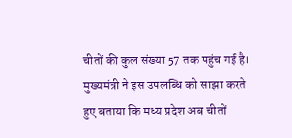चीतों की कुल संख्या 57 तक पहुंच गई है।
मुख्यमंत्री ने इस उपलब्धि को साझा करते हुए बताया कि मध्य प्रदेश अब चीतों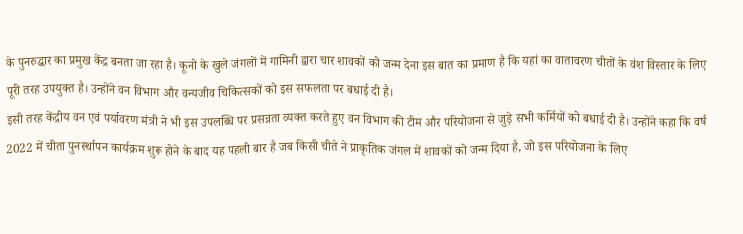के पुनरुद्धार का प्रमुख केंद्र बनता जा रहा है। कूनो के खुले जंगलों में गामिनी द्वारा चार शावकों को जन्म देना इस बात का प्रमाण है कि यहां का वातावरण चीतों के वंश विस्तार के लिए पूरी तरह उपयुक्त है। उन्होंने वन विभाग और वन्यजीव चिकित्सकों को इस सफलता पर बधाई दी है।
इसी तरह केंद्रीय वन एवं पर्यावरण मंत्री ने भी इस उपलब्धि पर प्रसन्नता व्यक्त करते हुए वन विभाग की टीम और परियोजना से जुड़े सभी कर्मियों को बधाई दी है। उन्होंने कहा कि वर्ष 2022 में चीता पुनर्स्थापन कार्यक्रम शुरू होने के बाद यह पहली बार है जब किसी चीते ने प्राकृतिक जंगल में शावकों को जन्म दिया है, जो इस परियोजना के लिए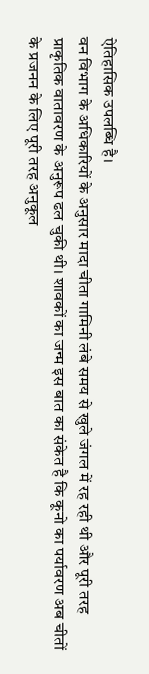ऐतिहासिक उपलब्धि है।
वन विभाग के अधिकारियों के अनुसार मादा चीता गामिनी लंबे समय से खुले जंगल में रह रही थी और पूरी तरह प्राकृतिक वातावरण के अनुरूप ढल चुकी थी। शावकों का जन्म इस बात का संकेत है कि कूनो का पर्यावरण अब चीतों के प्रजनन के लिए पूरी तरह अनुकूल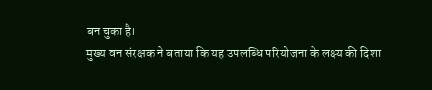बन चुका है।
मुख्य वन संरक्षक ने बताया कि यह उपलब्धि परियोजना के लक्ष्य की दिशा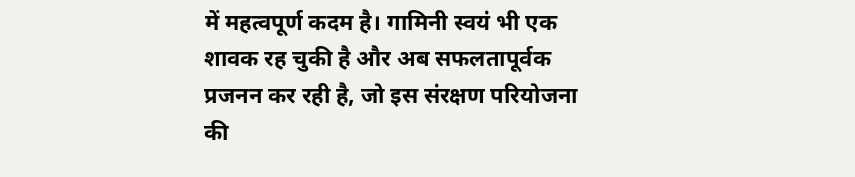में महत्वपूर्ण कदम है। गामिनी स्वयं भी एक शावक रह चुकी है और अब सफलतापूर्वक प्रजनन कर रही है, जो इस संरक्षण परियोजना की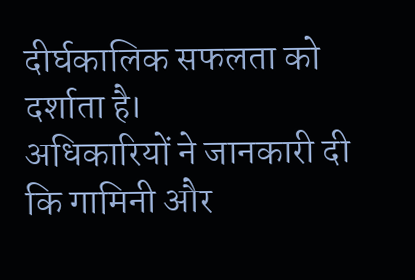दीर्घकालिक सफलता को दर्शाता है।
अधिकारियों ने जानकारी दी कि गामिनी और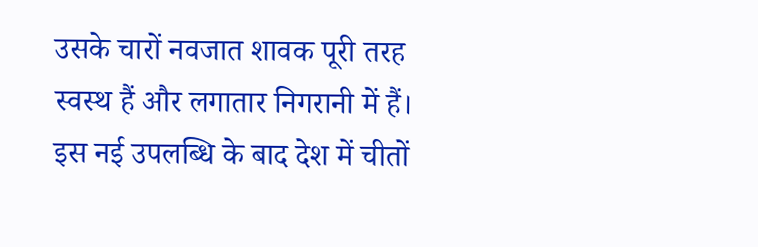उसके चारों नवजात शावक पूरी तरह स्वस्थ हैं और लगातार निगरानी में हैं। इस नई उपलब्धि के बाद देश में चीतों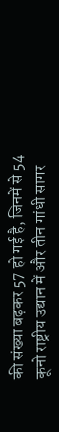की संख्या बढ़कर 57 हो गई है, जिनमें से 54 कूनो राष्ट्रीय उद्यान में और तीन गांधी सागर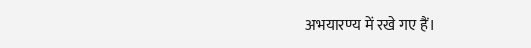अभयारण्य में रखे गए हैं।